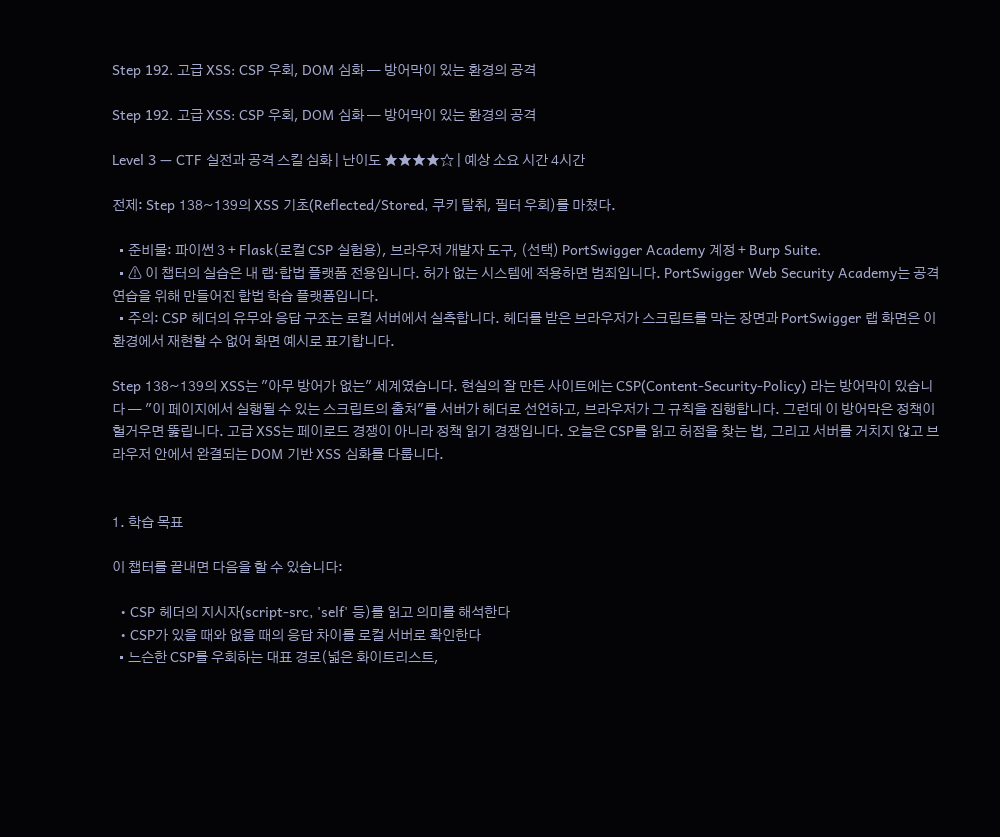Step 192. 고급 XSS: CSP 우회, DOM 심화 — 방어막이 있는 환경의 공격

Step 192. 고급 XSS: CSP 우회, DOM 심화 — 방어막이 있는 환경의 공격

Level 3 — CTF 실전과 공격 스킬 심화 | 난이도 ★★★★☆ | 예상 소요 시간 4시간

전제: Step 138~139의 XSS 기초(Reflected/Stored, 쿠키 탈취, 필터 우회)를 마쳤다.

  • 준비물: 파이썬 3 + Flask(로컬 CSP 실험용), 브라우저 개발자 도구, (선택) PortSwigger Academy 계정 + Burp Suite.
  • ⚠ 이 챕터의 실습은 내 랩·합법 플랫폼 전용입니다. 허가 없는 시스템에 적용하면 범죄입니다. PortSwigger Web Security Academy는 공격 연습을 위해 만들어진 합법 학습 플랫폼입니다.
  • 주의: CSP 헤더의 유무와 응답 구조는 로컬 서버에서 실측합니다. 헤더를 받은 브라우저가 스크립트를 막는 장면과 PortSwigger 랩 화면은 이 환경에서 재현할 수 없어 화면 예시로 표기합니다.

Step 138~139의 XSS는 "아무 방어가 없는" 세계였습니다. 현실의 잘 만든 사이트에는 CSP(Content-Security-Policy) 라는 방어막이 있습니다 — "이 페이지에서 실행될 수 있는 스크립트의 출처"를 서버가 헤더로 선언하고, 브라우저가 그 규칙을 집행합니다. 그런데 이 방어막은 정책이 헐거우면 뚫립니다. 고급 XSS는 페이로드 경쟁이 아니라 정책 읽기 경쟁입니다. 오늘은 CSP를 읽고 허점을 찾는 법, 그리고 서버를 거치지 않고 브라우저 안에서 완결되는 DOM 기반 XSS 심화를 다룹니다.


1. 학습 목표

이 챕터를 끝내면 다음을 할 수 있습니다:

  • CSP 헤더의 지시자(script-src, 'self' 등)를 읽고 의미를 해석한다
  • CSP가 있을 때와 없을 때의 응답 차이를 로컬 서버로 확인한다
  • 느슨한 CSP를 우회하는 대표 경로(넓은 화이트리스트,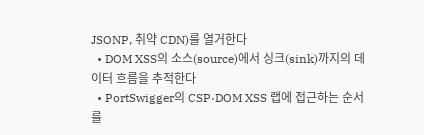JSONP, 취약 CDN)를 열거한다
  • DOM XSS의 소스(source)에서 싱크(sink)까지의 데이터 흐름을 추적한다
  • PortSwigger의 CSP·DOM XSS 랩에 접근하는 순서를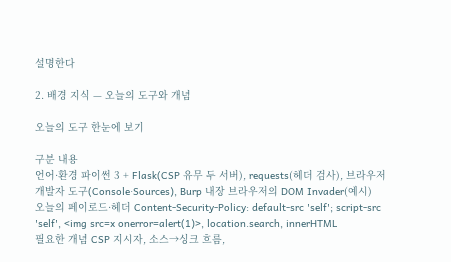설명한다

2. 배경 지식 — 오늘의 도구와 개념

오늘의 도구 한눈에 보기

구분 내용
언어·환경 파이썬 3 + Flask(CSP 유무 두 서버), requests(헤더 검사), 브라우저 개발자 도구(Console·Sources), Burp 내장 브라우저의 DOM Invader(예시)
오늘의 페이로드·헤더 Content-Security-Policy: default-src 'self'; script-src 'self', <img src=x onerror=alert(1)>, location.search, innerHTML
필요한 개념 CSP 지시자, 소스→싱크 흐름,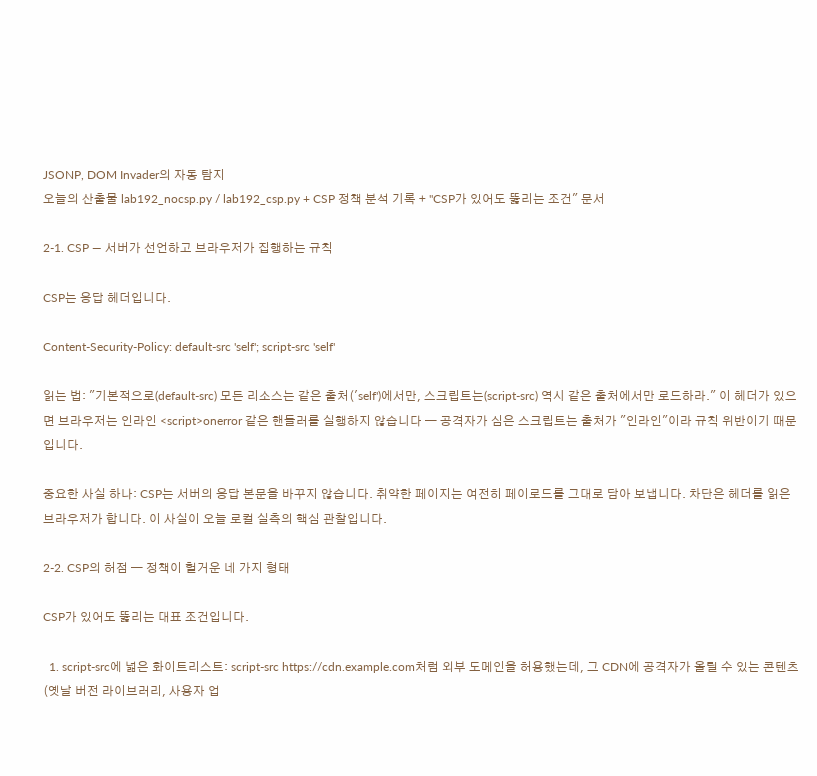JSONP, DOM Invader의 자동 탐지
오늘의 산출물 lab192_nocsp.py / lab192_csp.py + CSP 정책 분석 기록 + "CSP가 있어도 뚫리는 조건" 문서

2-1. CSP — 서버가 선언하고 브라우저가 집행하는 규칙

CSP는 응답 헤더입니다.

Content-Security-Policy: default-src 'self'; script-src 'self'

읽는 법: "기본적으로(default-src) 모든 리소스는 같은 출처('self')에서만, 스크립트는(script-src) 역시 같은 출처에서만 로드하라." 이 헤더가 있으면 브라우저는 인라인 <script>onerror 같은 핸들러를 실행하지 않습니다 — 공격자가 심은 스크립트는 출처가 "인라인"이라 규칙 위반이기 때문입니다.

중요한 사실 하나: CSP는 서버의 응답 본문을 바꾸지 않습니다. 취약한 페이지는 여전히 페이로드를 그대로 담아 보냅니다. 차단은 헤더를 읽은 브라우저가 합니다. 이 사실이 오늘 로컬 실측의 핵심 관찰입니다.

2-2. CSP의 허점 — 정책이 헐거운 네 가지 형태

CSP가 있어도 뚫리는 대표 조건입니다.

  1. script-src에 넓은 화이트리스트: script-src https://cdn.example.com처럼 외부 도메인을 허용했는데, 그 CDN에 공격자가 올릴 수 있는 콘텐츠(옛날 버전 라이브러리, 사용자 업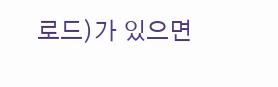로드)가 있으면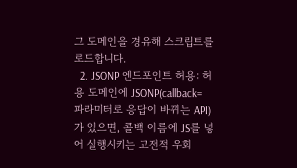그 도메인을 경유해 스크립트를 로드합니다.
  2. JSONP 엔드포인트 허용: 허용 도메인에 JSONP(callback= 파라미터로 응답이 바뀌는 API)가 있으면, 콜백 이름에 JS를 넣어 실행시키는 고전적 우회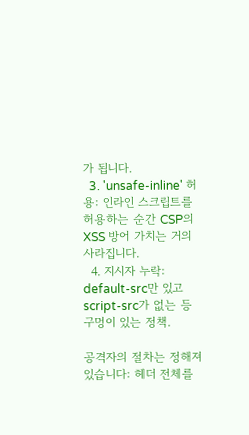가 됩니다.
  3. 'unsafe-inline' 허용: 인라인 스크립트를 허용하는 순간 CSP의 XSS 방어 가치는 거의 사라집니다.
  4. 지시자 누락: default-src만 있고 script-src가 없는 등 구멍이 있는 정책.

공격자의 절차는 정해져 있습니다: 헤더 전체를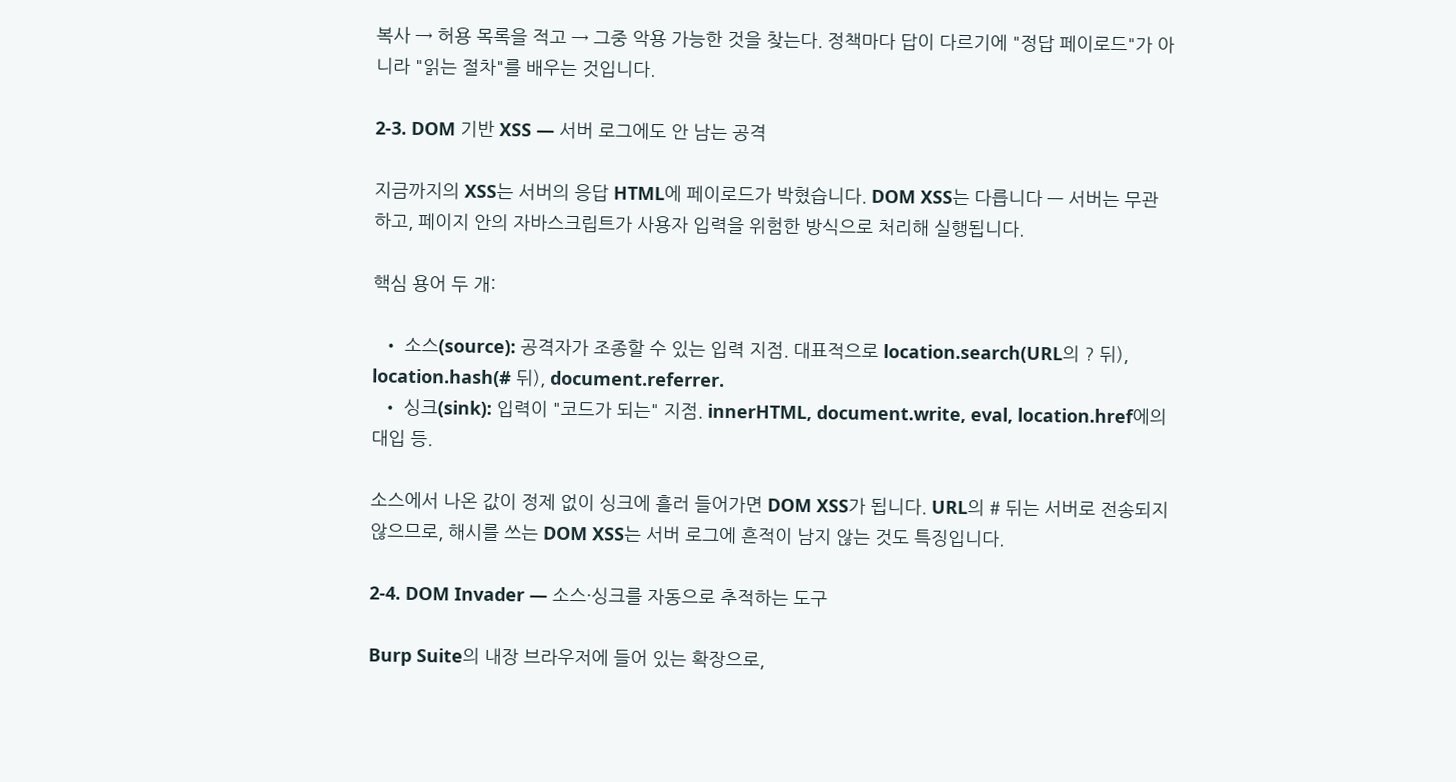복사 → 허용 목록을 적고 → 그중 악용 가능한 것을 찾는다. 정책마다 답이 다르기에 "정답 페이로드"가 아니라 "읽는 절차"를 배우는 것입니다.

2-3. DOM 기반 XSS — 서버 로그에도 안 남는 공격

지금까지의 XSS는 서버의 응답 HTML에 페이로드가 박혔습니다. DOM XSS는 다릅니다 — 서버는 무관하고, 페이지 안의 자바스크립트가 사용자 입력을 위험한 방식으로 처리해 실행됩니다.

핵심 용어 두 개:

  • 소스(source): 공격자가 조종할 수 있는 입력 지점. 대표적으로 location.search(URL의 ? 뒤), location.hash(# 뒤), document.referrer.
  • 싱크(sink): 입력이 "코드가 되는" 지점. innerHTML, document.write, eval, location.href에의 대입 등.

소스에서 나온 값이 정제 없이 싱크에 흘러 들어가면 DOM XSS가 됩니다. URL의 # 뒤는 서버로 전송되지 않으므로, 해시를 쓰는 DOM XSS는 서버 로그에 흔적이 남지 않는 것도 특징입니다.

2-4. DOM Invader — 소스·싱크를 자동으로 추적하는 도구

Burp Suite의 내장 브라우저에 들어 있는 확장으로,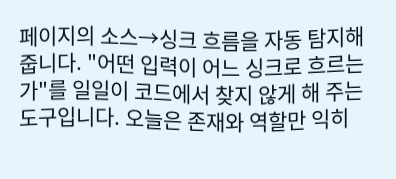페이지의 소스→싱크 흐름을 자동 탐지해 줍니다. "어떤 입력이 어느 싱크로 흐르는가"를 일일이 코드에서 찾지 않게 해 주는 도구입니다. 오늘은 존재와 역할만 익히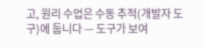고, 원리 수업은 수동 추적(개발자 도구)에 둡니다 — 도구가 보여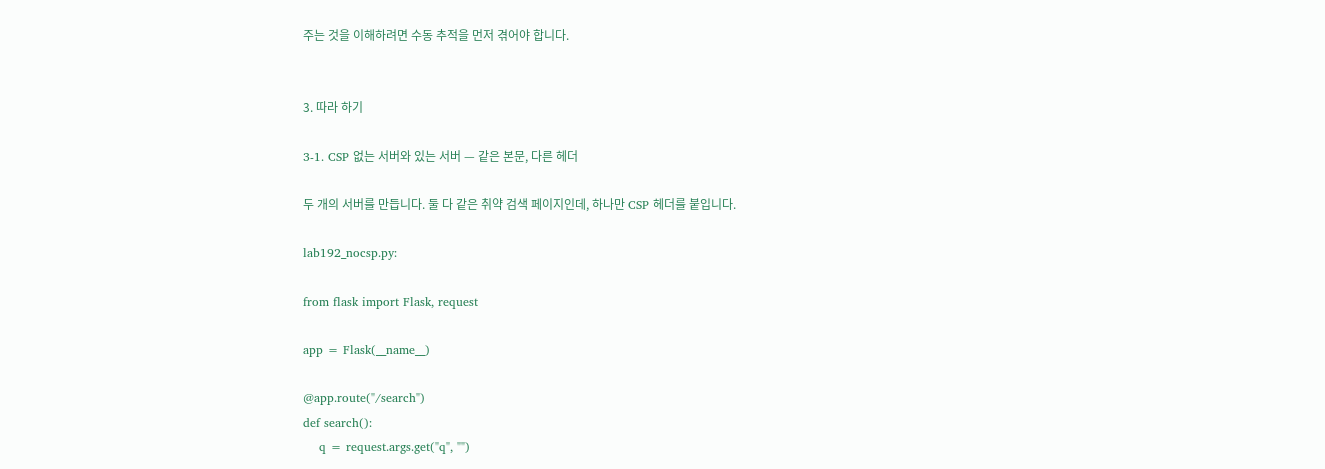주는 것을 이해하려면 수동 추적을 먼저 겪어야 합니다.


3. 따라 하기

3-1. CSP 없는 서버와 있는 서버 — 같은 본문, 다른 헤더

두 개의 서버를 만듭니다. 둘 다 같은 취약 검색 페이지인데, 하나만 CSP 헤더를 붙입니다.

lab192_nocsp.py:

from flask import Flask, request

app = Flask(__name__)

@app.route("/search")
def search():
    q = request.args.get("q", "")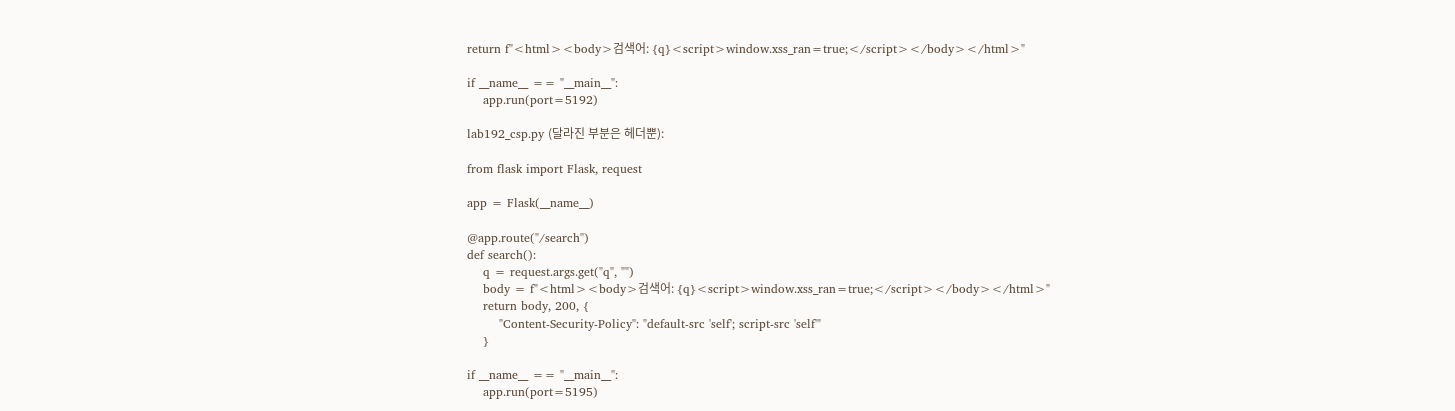return f"<html><body>검색어: {q}<script>window.xss_ran=true;</script></body></html>"

if __name__ == "__main__":
    app.run(port=5192)

lab192_csp.py (달라진 부분은 헤더뿐):

from flask import Flask, request

app = Flask(__name__)

@app.route("/search")
def search():
    q = request.args.get("q", "")
    body = f"<html><body>검색어: {q}<script>window.xss_ran=true;</script></body></html>"
    return body, 200, {
        "Content-Security-Policy": "default-src 'self'; script-src 'self'"
    }

if __name__ == "__main__":
    app.run(port=5195)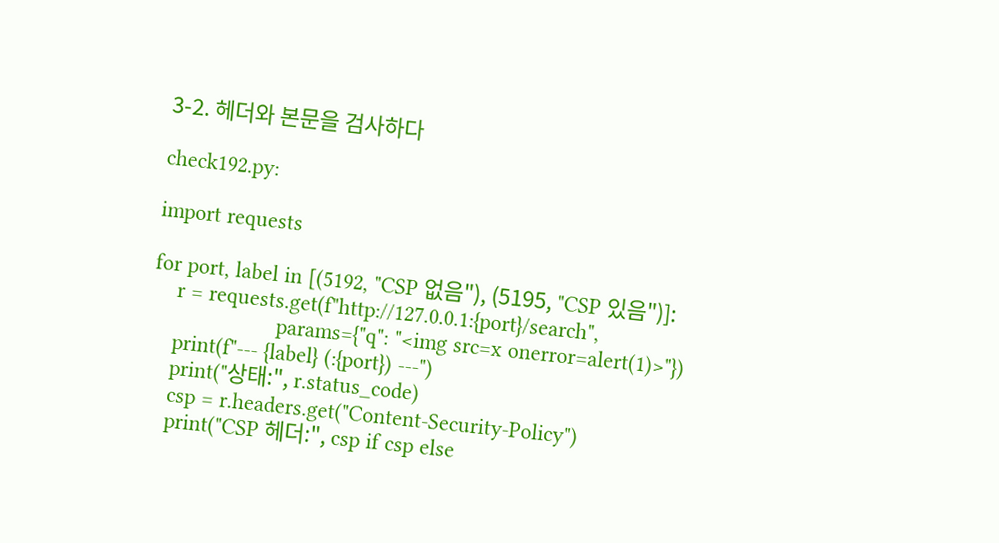3-2. 헤더와 본문을 검사하다

check192.py:

import requests

for port, label in [(5192, "CSP 없음"), (5195, "CSP 있음")]:
    r = requests.get(f"http://127.0.0.1:{port}/search",
                     params={"q": "<img src=x onerror=alert(1)>"})
    print(f"--- {label} (:{port}) ---")
    print("상태:", r.status_code)
    csp = r.headers.get("Content-Security-Policy")
    print("CSP 헤더:", csp if csp else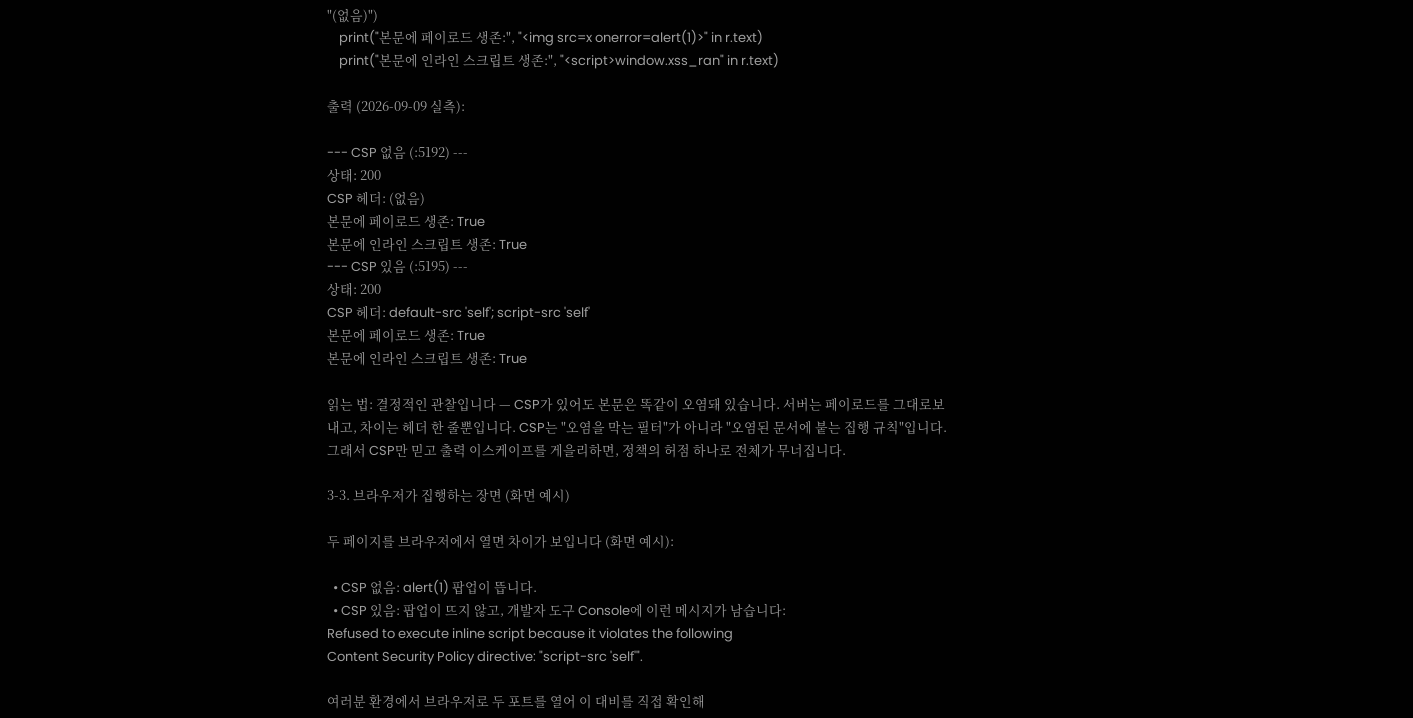"(없음)")
    print("본문에 페이로드 생존:", "<img src=x onerror=alert(1)>" in r.text)
    print("본문에 인라인 스크립트 생존:", "<script>window.xss_ran" in r.text)

출력 (2026-09-09 실측):

--- CSP 없음 (:5192) ---
상태: 200
CSP 헤더: (없음)
본문에 페이로드 생존: True
본문에 인라인 스크립트 생존: True
--- CSP 있음 (:5195) ---
상태: 200
CSP 헤더: default-src 'self'; script-src 'self'
본문에 페이로드 생존: True
본문에 인라인 스크립트 생존: True

읽는 법: 결정적인 관찰입니다 — CSP가 있어도 본문은 똑같이 오염돼 있습니다. 서버는 페이로드를 그대로보내고, 차이는 헤더 한 줄뿐입니다. CSP는 "오염을 막는 필터"가 아니라 "오염된 문서에 붙는 집행 규칙"입니다. 그래서 CSP만 믿고 출력 이스케이프를 게을리하면, 정책의 허점 하나로 전체가 무너집니다.

3-3. 브라우저가 집행하는 장면 (화면 예시)

두 페이지를 브라우저에서 열면 차이가 보입니다 (화면 예시):

  • CSP 없음: alert(1) 팝업이 뜹니다.
  • CSP 있음: 팝업이 뜨지 않고, 개발자 도구 Console에 이런 메시지가 남습니다:
Refused to execute inline script because it violates the following
Content Security Policy directive: "script-src 'self'".

여러분 환경에서 브라우저로 두 포트를 열어 이 대비를 직접 확인해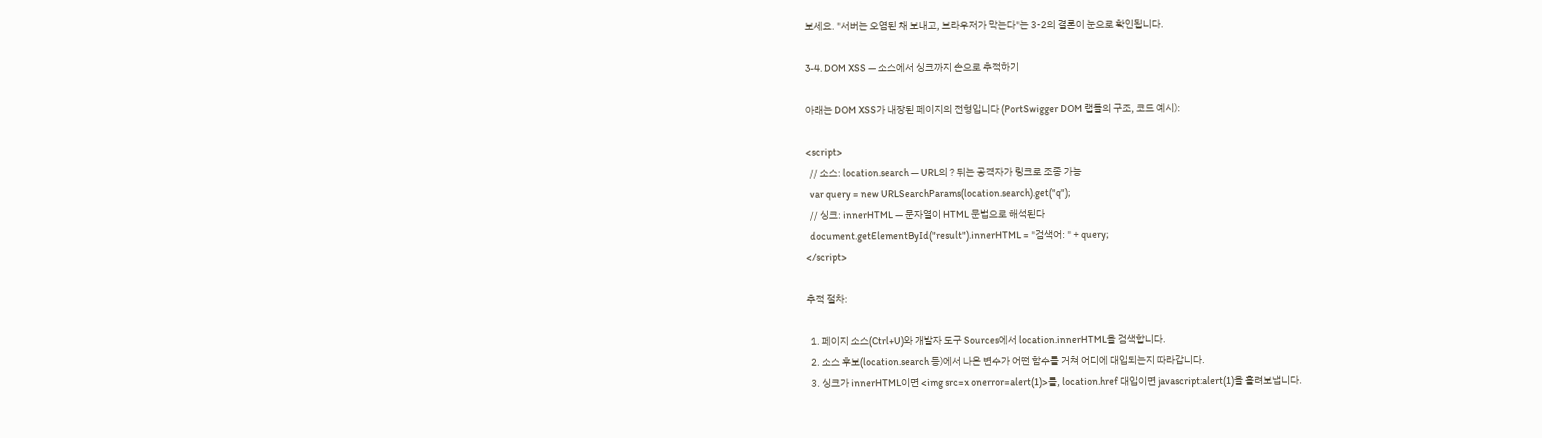보세요. "서버는 오염된 채 보내고, 브라우저가 막는다"는 3-2의 결론이 눈으로 확인됩니다.

3-4. DOM XSS — 소스에서 싱크까지 손으로 추적하기

아래는 DOM XSS가 내장된 페이지의 전형입니다 (PortSwigger DOM 랩들의 구조, 코드 예시):

<script>
  // 소스: location.search — URL의 ? 뒤는 공격자가 링크로 조종 가능
  var query = new URLSearchParams(location.search).get("q");
  // 싱크: innerHTML — 문자열이 HTML 문법으로 해석된다
  document.getElementById("result").innerHTML = "검색어: " + query;
</script>

추적 절차:

  1. 페이지 소스(Ctrl+U)와 개발자 도구 Sources에서 location.innerHTML을 검색합니다.
  2. 소스 후보(location.search 등)에서 나온 변수가 어떤 함수를 거쳐 어디에 대입되는지 따라갑니다.
  3. 싱크가 innerHTML이면 <img src=x onerror=alert(1)>를, location.href 대입이면 javascript:alert(1)을 흘려보냅니다.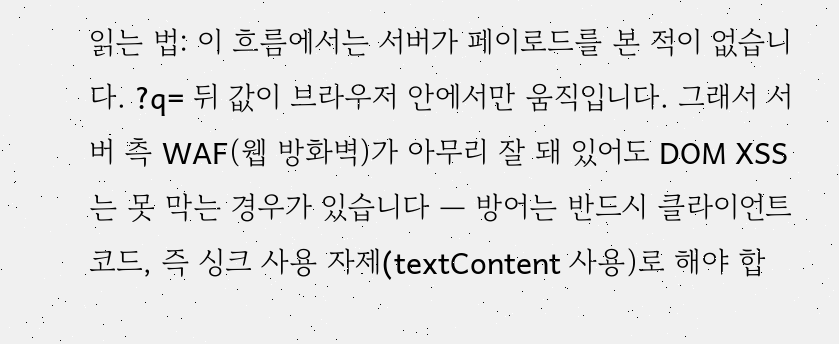읽는 법: 이 흐름에서는 서버가 페이로드를 본 적이 없습니다. ?q= 뒤 값이 브라우저 안에서만 움직입니다. 그래서 서버 측 WAF(웹 방화벽)가 아무리 잘 돼 있어도 DOM XSS는 못 막는 경우가 있습니다 — 방어는 반드시 클라이언트 코드, 즉 싱크 사용 자제(textContent 사용)로 해야 합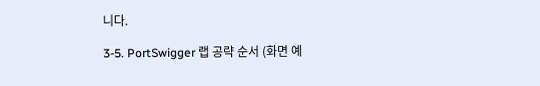니다.

3-5. PortSwigger 랩 공략 순서 (화면 예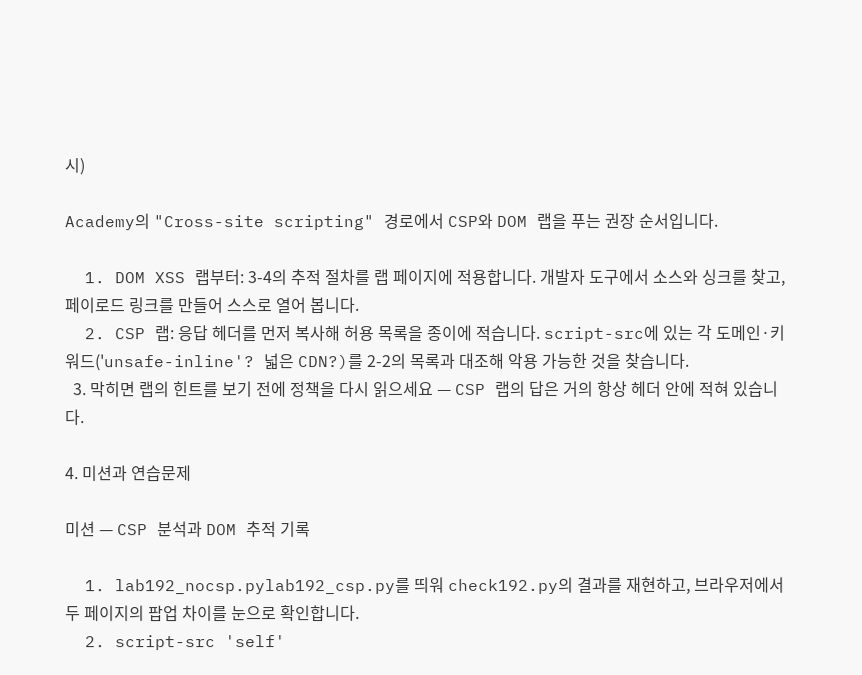시)

Academy의 "Cross-site scripting" 경로에서 CSP와 DOM 랩을 푸는 권장 순서입니다.

  1. DOM XSS 랩부터: 3-4의 추적 절차를 랩 페이지에 적용합니다. 개발자 도구에서 소스와 싱크를 찾고, 페이로드 링크를 만들어 스스로 열어 봅니다.
  2. CSP 랩: 응답 헤더를 먼저 복사해 허용 목록을 종이에 적습니다. script-src에 있는 각 도메인·키워드('unsafe-inline'? 넓은 CDN?)를 2-2의 목록과 대조해 악용 가능한 것을 찾습니다.
  3. 막히면 랩의 힌트를 보기 전에 정책을 다시 읽으세요 — CSP 랩의 답은 거의 항상 헤더 안에 적혀 있습니다.

4. 미션과 연습문제

미션 — CSP 분석과 DOM 추적 기록

  1. lab192_nocsp.pylab192_csp.py를 띄워 check192.py의 결과를 재현하고, 브라우저에서 두 페이지의 팝업 차이를 눈으로 확인합니다.
  2. script-src 'self'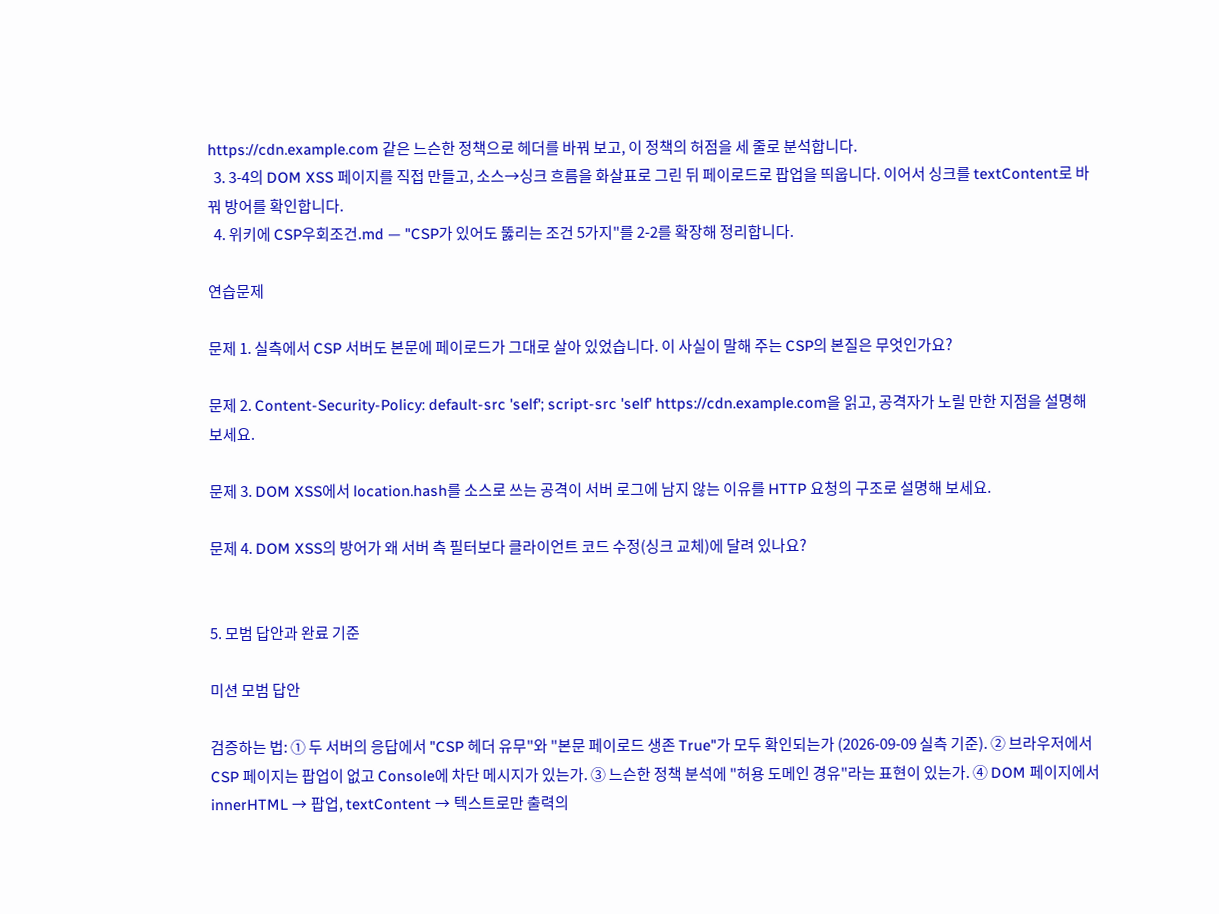https://cdn.example.com 같은 느슨한 정책으로 헤더를 바꿔 보고, 이 정책의 허점을 세 줄로 분석합니다.
  3. 3-4의 DOM XSS 페이지를 직접 만들고, 소스→싱크 흐름을 화살표로 그린 뒤 페이로드로 팝업을 띄웁니다. 이어서 싱크를 textContent로 바꿔 방어를 확인합니다.
  4. 위키에 CSP우회조건.md — "CSP가 있어도 뚫리는 조건 5가지"를 2-2를 확장해 정리합니다.

연습문제

문제 1. 실측에서 CSP 서버도 본문에 페이로드가 그대로 살아 있었습니다. 이 사실이 말해 주는 CSP의 본질은 무엇인가요?

문제 2. Content-Security-Policy: default-src 'self'; script-src 'self' https://cdn.example.com을 읽고, 공격자가 노릴 만한 지점을 설명해 보세요.

문제 3. DOM XSS에서 location.hash를 소스로 쓰는 공격이 서버 로그에 남지 않는 이유를 HTTP 요청의 구조로 설명해 보세요.

문제 4. DOM XSS의 방어가 왜 서버 측 필터보다 클라이언트 코드 수정(싱크 교체)에 달려 있나요?


5. 모범 답안과 완료 기준

미션 모범 답안

검증하는 법: ① 두 서버의 응답에서 "CSP 헤더 유무"와 "본문 페이로드 생존 True"가 모두 확인되는가 (2026-09-09 실측 기준). ② 브라우저에서 CSP 페이지는 팝업이 없고 Console에 차단 메시지가 있는가. ③ 느슨한 정책 분석에 "허용 도메인 경유"라는 표현이 있는가. ④ DOM 페이지에서 innerHTML → 팝업, textContent → 텍스트로만 출력의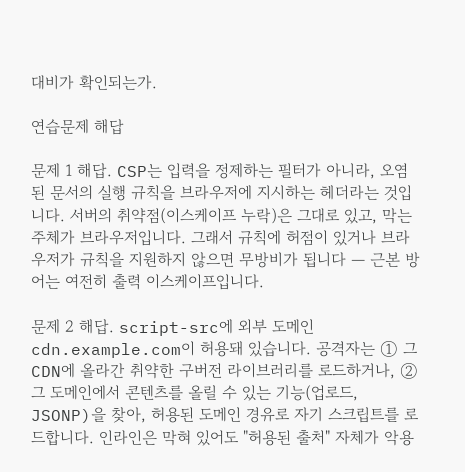대비가 확인되는가.

연습문제 해답

문제 1 해답. CSP는 입력을 정제하는 필터가 아니라, 오염된 문서의 실행 규칙을 브라우저에 지시하는 헤더라는 것입니다. 서버의 취약점(이스케이프 누락)은 그대로 있고, 막는 주체가 브라우저입니다. 그래서 규칙에 허점이 있거나 브라우저가 규칙을 지원하지 않으면 무방비가 됩니다 — 근본 방어는 여전히 출력 이스케이프입니다.

문제 2 해답. script-src에 외부 도메인 cdn.example.com이 허용돼 있습니다. 공격자는 ① 그 CDN에 올라간 취약한 구버전 라이브러리를 로드하거나, ② 그 도메인에서 콘텐츠를 올릴 수 있는 기능(업로드, JSONP)을 찾아, 허용된 도메인 경유로 자기 스크립트를 로드합니다. 인라인은 막혀 있어도 "허용된 출처" 자체가 악용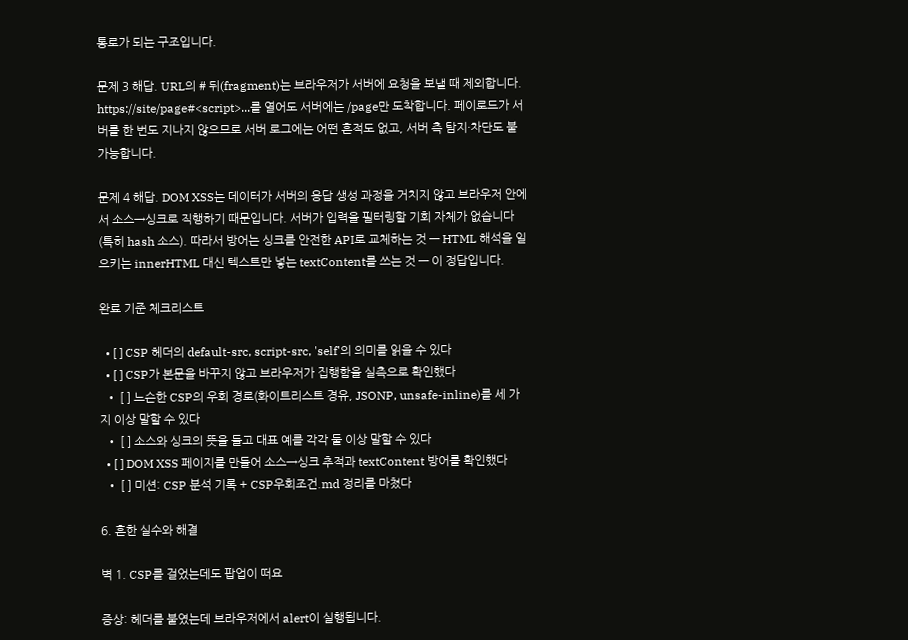통로가 되는 구조입니다.

문제 3 해답. URL의 # 뒤(fragment)는 브라우저가 서버에 요청을 보낼 때 제외합니다. https://site/page#<script>...를 열어도 서버에는 /page만 도착합니다. 페이로드가 서버를 한 번도 지나지 않으므로 서버 로그에는 어떤 흔적도 없고, 서버 측 탐지·차단도 불가능합니다.

문제 4 해답. DOM XSS는 데이터가 서버의 응답 생성 과정을 거치지 않고 브라우저 안에서 소스→싱크로 직행하기 때문입니다. 서버가 입력을 필터링할 기회 자체가 없습니다(특히 hash 소스). 따라서 방어는 싱크를 안전한 API로 교체하는 것 — HTML 해석을 일으키는 innerHTML 대신 텍스트만 넣는 textContent를 쓰는 것 — 이 정답입니다.

완료 기준 체크리스트

  • [ ] CSP 헤더의 default-src, script-src, 'self'의 의미를 읽을 수 있다
  • [ ] CSP가 본문을 바꾸지 않고 브라우저가 집행함을 실측으로 확인했다
  • [ ] 느슨한 CSP의 우회 경로(화이트리스트 경유, JSONP, unsafe-inline)를 세 가지 이상 말할 수 있다
  • [ ] 소스와 싱크의 뜻을 들고 대표 예를 각각 둘 이상 말할 수 있다
  • [ ] DOM XSS 페이지를 만들어 소스→싱크 추적과 textContent 방어를 확인했다
  • [ ] 미션: CSP 분석 기록 + CSP우회조건.md 정리를 마쳤다

6. 흔한 실수와 해결

벽 1. CSP를 걸었는데도 팝업이 떠요

증상: 헤더를 붙였는데 브라우저에서 alert이 실행됩니다.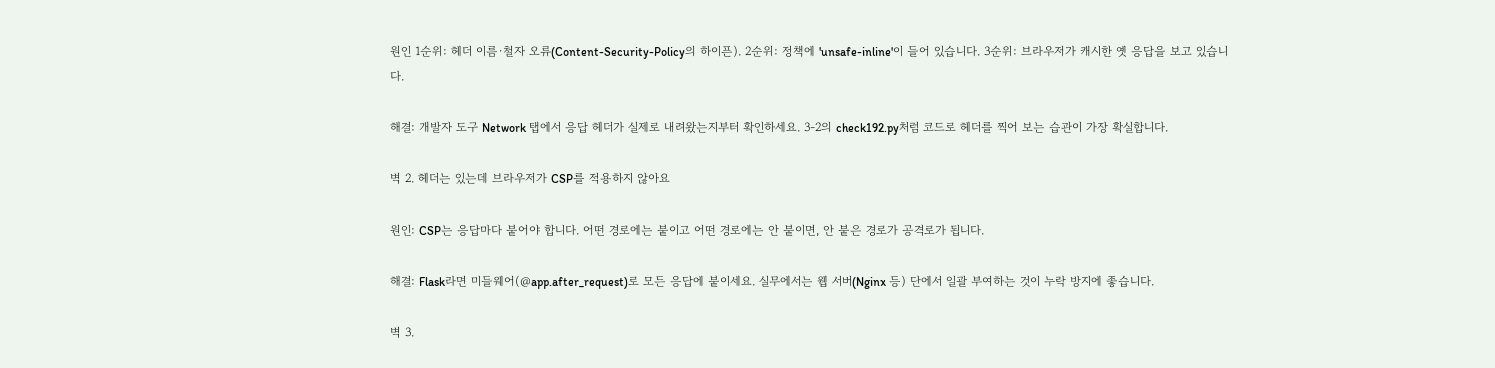원인 1순위: 헤더 이름·철자 오류(Content-Security-Policy의 하이픈). 2순위: 정책에 'unsafe-inline'이 들어 있습니다. 3순위: 브라우저가 캐시한 옛 응답을 보고 있습니다.

해결: 개발자 도구 Network 탭에서 응답 헤더가 실제로 내려왔는지부터 확인하세요. 3-2의 check192.py처럼 코드로 헤더를 찍어 보는 습관이 가장 확실합니다.

벽 2. 헤더는 있는데 브라우저가 CSP를 적용하지 않아요

원인: CSP는 응답마다 붙어야 합니다. 어떤 경로에는 붙이고 어떤 경로에는 안 붙이면, 안 붙은 경로가 공격로가 됩니다.

해결: Flask라면 미들웨어(@app.after_request)로 모든 응답에 붙이세요. 실무에서는 웹 서버(Nginx 등) 단에서 일괄 부여하는 것이 누락 방지에 좋습니다.

벽 3.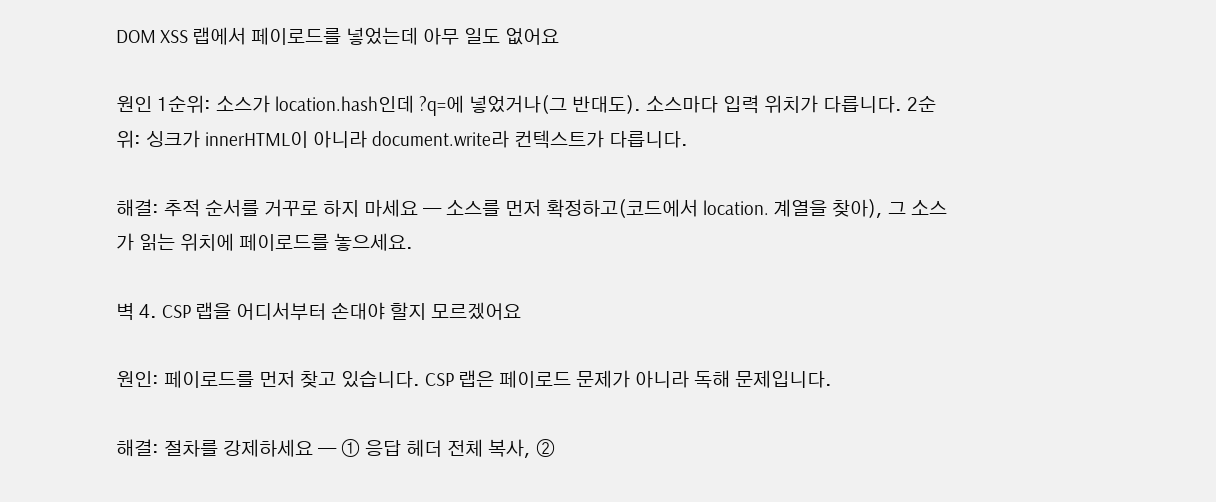DOM XSS 랩에서 페이로드를 넣었는데 아무 일도 없어요

원인 1순위: 소스가 location.hash인데 ?q=에 넣었거나(그 반대도). 소스마다 입력 위치가 다릅니다. 2순위: 싱크가 innerHTML이 아니라 document.write라 컨텍스트가 다릅니다.

해결: 추적 순서를 거꾸로 하지 마세요 — 소스를 먼저 확정하고(코드에서 location. 계열을 찾아), 그 소스가 읽는 위치에 페이로드를 놓으세요.

벽 4. CSP 랩을 어디서부터 손대야 할지 모르겠어요

원인: 페이로드를 먼저 찾고 있습니다. CSP 랩은 페이로드 문제가 아니라 독해 문제입니다.

해결: 절차를 강제하세요 — ① 응답 헤더 전체 복사, ②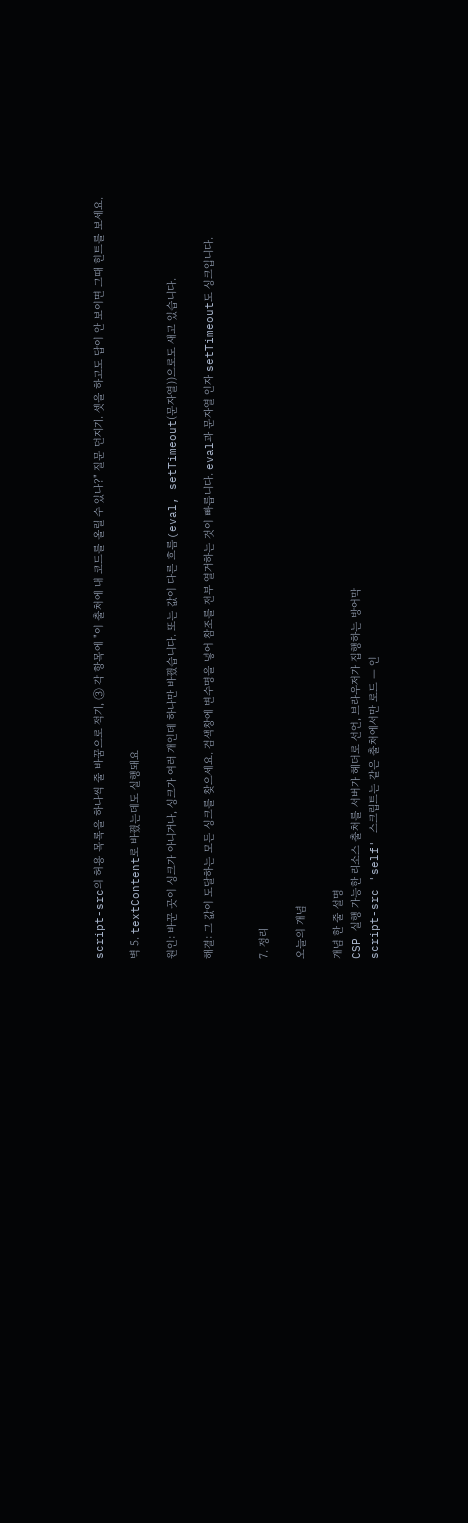script-src의 허용 목록을 하나씩 줄 바꿈으로 적기, ③ 각 항목에 "이 출처에 내 코드를 올릴 수 있나?" 질문 던지기. 셋을 하고도 답이 안 보이면 그때 힌트를 보세요.

벽 5. textContent로 바꿨는데도 실행돼요

원인: 바꾼 곳이 싱크가 아니거나, 싱크가 여러 개인데 하나만 바꿨습니다. 또는 값이 다른 흐름(eval, setTimeout(문자열))으로도 새고 있습니다.

해결: 그 값이 도달하는 모든 싱크를 찾으세요. 검색창에 변수명을 넣어 참조를 전부 열거하는 것이 빠릅니다. eval과 문자열 인자 setTimeout도 싱크입니다.


7. 정리

오늘의 개념

개념 한 줄 설명
CSP 실행 가능한 리소스 출처를 서버가 헤더로 선언, 브라우저가 집행하는 방어막
script-src 'self' 스크립트는 같은 출처에서만 로드 — 인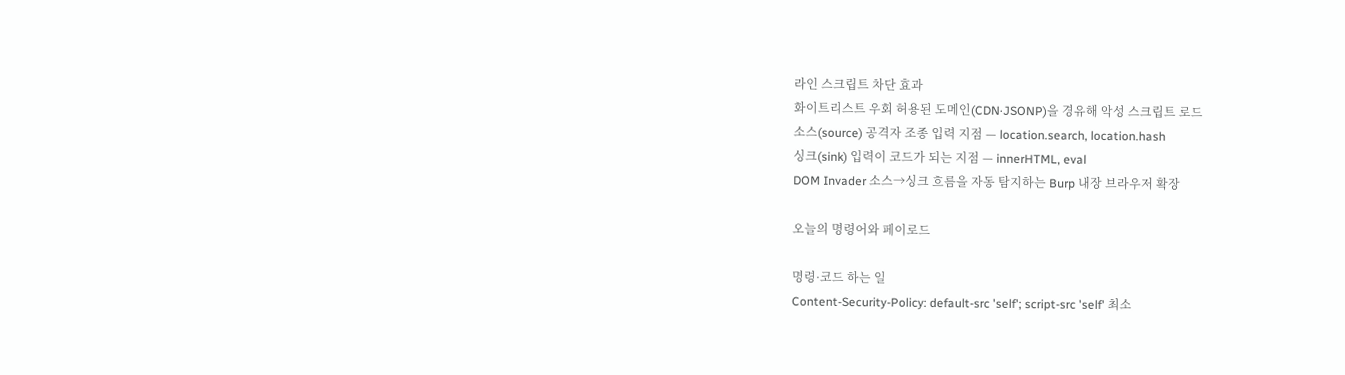라인 스크립트 차단 효과
화이트리스트 우회 허용된 도메인(CDN·JSONP)을 경유해 악성 스크립트 로드
소스(source) 공격자 조종 입력 지점 — location.search, location.hash
싱크(sink) 입력이 코드가 되는 지점 — innerHTML, eval
DOM Invader 소스→싱크 흐름을 자동 탐지하는 Burp 내장 브라우저 확장

오늘의 명령어와 페이로드

명령·코드 하는 일
Content-Security-Policy: default-src 'self'; script-src 'self' 최소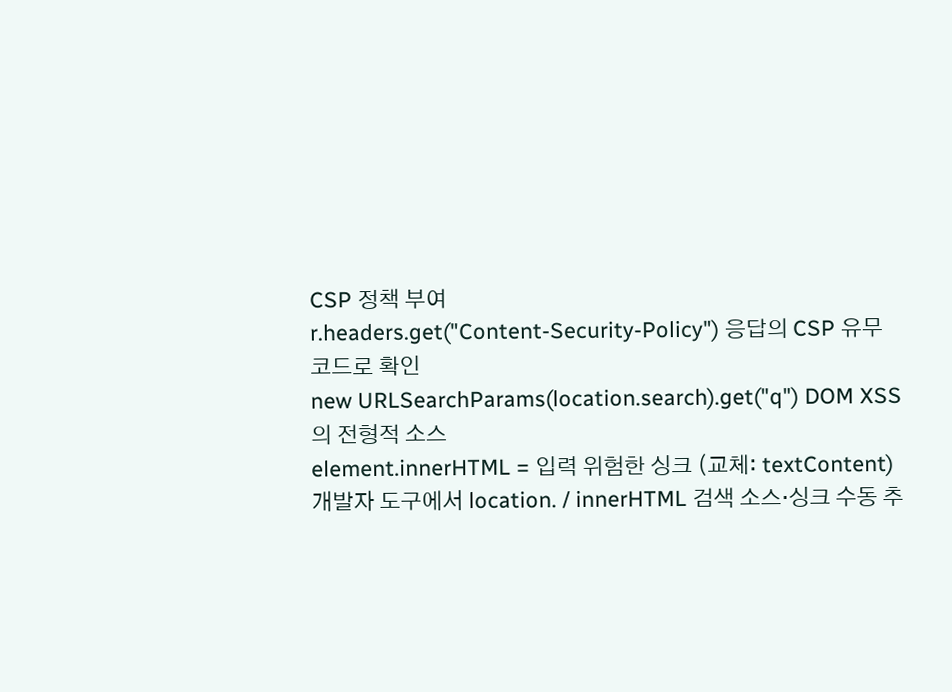CSP 정책 부여
r.headers.get("Content-Security-Policy") 응답의 CSP 유무 코드로 확인
new URLSearchParams(location.search).get("q") DOM XSS의 전형적 소스
element.innerHTML = 입력 위험한 싱크 (교체: textContent)
개발자 도구에서 location. / innerHTML 검색 소스·싱크 수동 추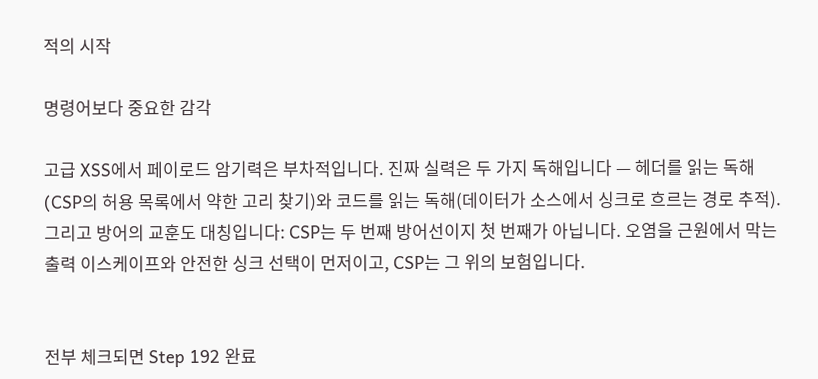적의 시작

명령어보다 중요한 감각

고급 XSS에서 페이로드 암기력은 부차적입니다. 진짜 실력은 두 가지 독해입니다 — 헤더를 읽는 독해(CSP의 허용 목록에서 약한 고리 찾기)와 코드를 읽는 독해(데이터가 소스에서 싱크로 흐르는 경로 추적). 그리고 방어의 교훈도 대칭입니다: CSP는 두 번째 방어선이지 첫 번째가 아닙니다. 오염을 근원에서 막는 출력 이스케이프와 안전한 싱크 선택이 먼저이고, CSP는 그 위의 보험입니다.


전부 체크되면 Step 192 완료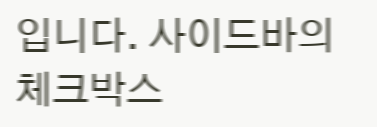입니다. 사이드바의 체크박스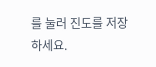를 눌러 진도를 저장하세요.